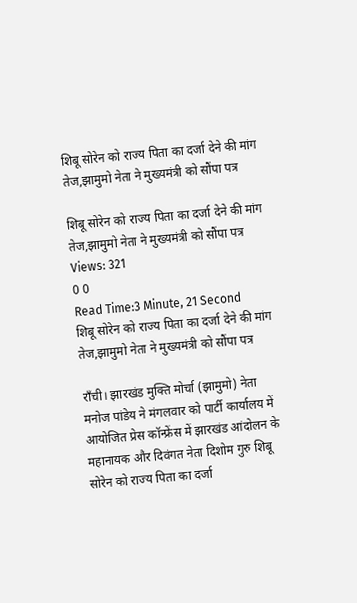शिबू सोरेन को राज्य पिता का दर्जा देने की मांग तेज,झामुमो नेता ने मुख्यमंत्री को सौंपा पत्र

शिबू सोरेन को राज्य पिता का दर्जा देने की मांग तेज,झामुमो नेता ने मुख्यमंत्री को सौंपा पत्र
Views: 321
0 0
Read Time:3 Minute, 21 Second
शिबू सोरेन को राज्य पिता का दर्जा देने की मांग तेज,झामुमो नेता ने मुख्यमंत्री को सौंपा पत्र

राँची। झारखंड मुक्ति मोर्चा (झामुमो) नेता मनोज पांडेय ने मंगलवार को पार्टी कार्यालय में आयोजित प्रेस कॉन्फ्रेंस में झारखंड आंदोलन के महानायक और दिवंगत नेता दिशोम गुरु शिबू सोरेन को राज्य पिता का दर्जा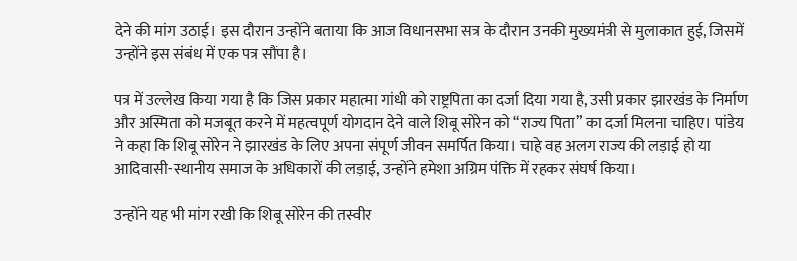देने की मांग उठाई। इस दौरान उन्होंने बताया कि आज विधानसभा सत्र के दौरान उनकी मुख्यमंत्री से मुलाकात हुई, जिसमें उन्होंने इस संबंध में एक पत्र सौंपा है।

पत्र में उल्लेख किया गया है कि जिस प्रकार महात्मा गांधी को राष्ट्रपिता का दर्जा दिया गया है, उसी प्रकार झारखंड के निर्माण और अस्मिता को मजबूत करने में महत्वपूर्ण योगदान देने वाले शिबू सोरेन को “राज्य पिता” का दर्जा मिलना चाहिए। पांडेय ने कहा कि शिबू सोरेन ने झारखंड के लिए अपना संपूर्ण जीवन समर्पित किया। चाहे वह अलग राज्य की लड़ाई हो या आदिवासी-स्थानीय समाज के अधिकारों की लड़ाई, उन्होंने हमेशा अग्रिम पंक्ति में रहकर संघर्ष किया।

उन्होंने यह भी मांग रखी कि शिबू सोरेन की तस्वीर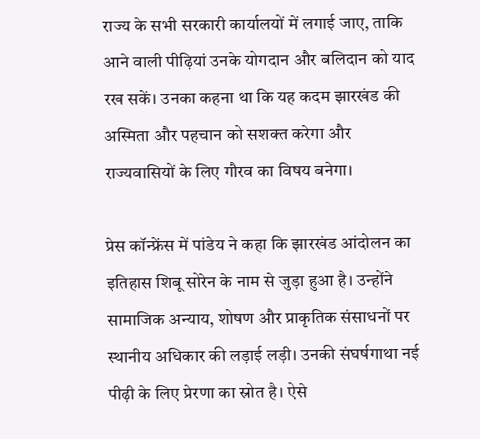राज्य के सभी सरकारी कार्यालयों में लगाई जाए, ताकि आने वाली पीढ़ियां उनके योगदान और बलिदान को याद रख सकें। उनका कहना था कि यह कदम झारखंड की अस्मिता और पहचान को सशक्त करेगा और राज्यवासियों के लिए गौरव का विषय बनेगा।

प्रेस कॉन्फ्रेंस में पांडेय ने कहा कि झारखंड आंदोलन का इतिहास शिबू सोरेन के नाम से जुड़ा हुआ है। उन्होंने सामाजिक अन्याय, शोषण और प्राकृतिक संसाधनों पर स्थानीय अधिकार की लड़ाई लड़ी। उनकी संघर्षगाथा नई पीढ़ी के लिए प्रेरणा का स्रोत है। ऐसे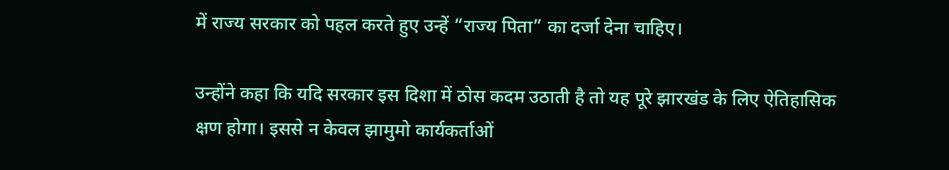में राज्य सरकार को पहल करते हुए उन्हें “राज्य पिता” का दर्जा देना चाहिए।

उन्होंने कहा कि यदि सरकार इस दिशा में ठोस कदम उठाती है तो यह पूरे झारखंड के लिए ऐतिहासिक क्षण होगा। इससे न केवल झामुमो कार्यकर्ताओं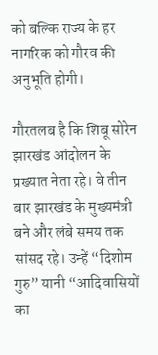को बल्कि राज्य के हर नागरिक को गौरव की अनुभूति होगी।

गौरतलब है कि शिबू सोरेन झारखंड आंदोलन के प्रख्यात नेता रहे। वे तीन बार झारखंड के मुख्यमंत्री बने और लंबे समय तक सांसद रहे। उन्हें “दिशोम गुरु” यानी “आदिवासियों का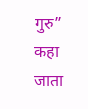गुरु” कहा जाता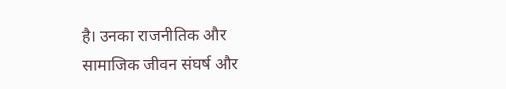है। उनका राजनीतिक और सामाजिक जीवन संघर्ष और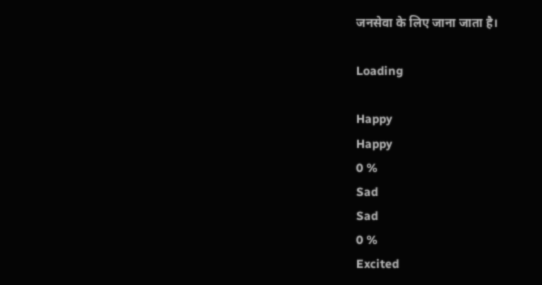जनसेवा के लिए जाना जाता है।

Loading

Happy
Happy
0 %
Sad
Sad
0 %
Excited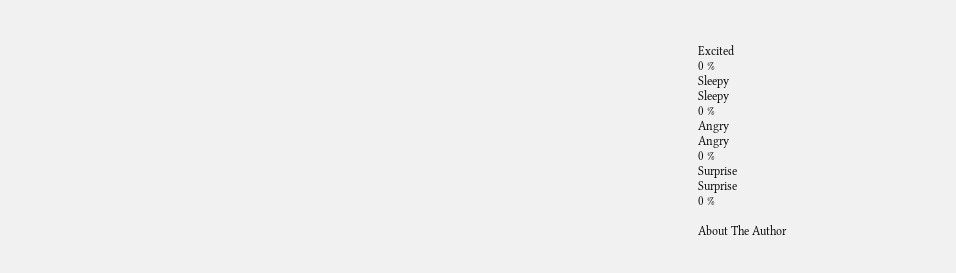Excited
0 %
Sleepy
Sleepy
0 %
Angry
Angry
0 %
Surprise
Surprise
0 %

About The Author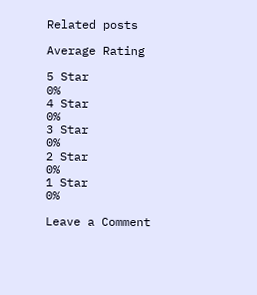Related posts

Average Rating

5 Star
0%
4 Star
0%
3 Star
0%
2 Star
0%
1 Star
0%

Leave a Comment